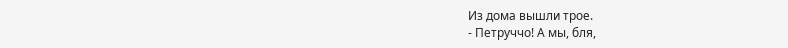Из дома вышли трое.
- Петруччо! А мы, бля,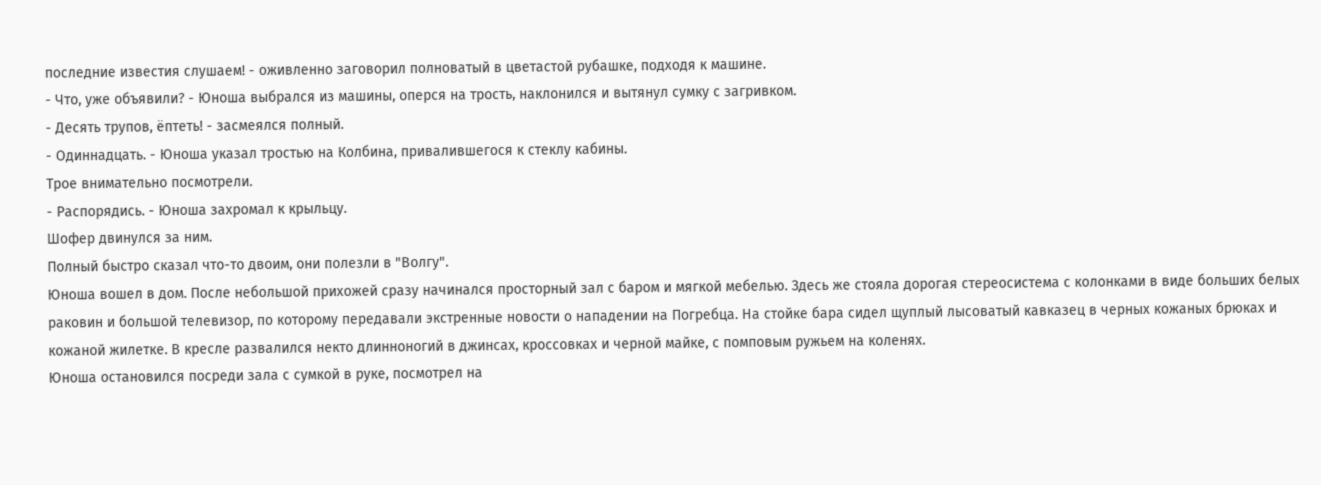последние известия слушаем! - оживленно заговорил полноватый в цветастой рубашке, подходя к машине.
- Что, уже объявили? - Юноша выбрался из машины, оперся на трость, наклонился и вытянул сумку с загривком.
- Десять трупов, ёптеть! - засмеялся полный.
- Одиннадцать. - Юноша указал тростью на Колбина, привалившегося к стеклу кабины.
Трое внимательно посмотрели.
- Распорядись. - Юноша захромал к крыльцу.
Шофер двинулся за ним.
Полный быстро сказал что-то двоим, они полезли в "Волгу".
Юноша вошел в дом. После небольшой прихожей сразу начинался просторный зал с баром и мягкой мебелью. Здесь же стояла дорогая стереосистема с колонками в виде больших белых раковин и большой телевизор, по которому передавали экстренные новости о нападении на Погребца. На стойке бара сидел щуплый лысоватый кавказец в черных кожаных брюках и кожаной жилетке. В кресле развалился некто длинноногий в джинсах, кроссовках и черной майке, с помповым ружьем на коленях.
Юноша остановился посреди зала с сумкой в руке, посмотрел на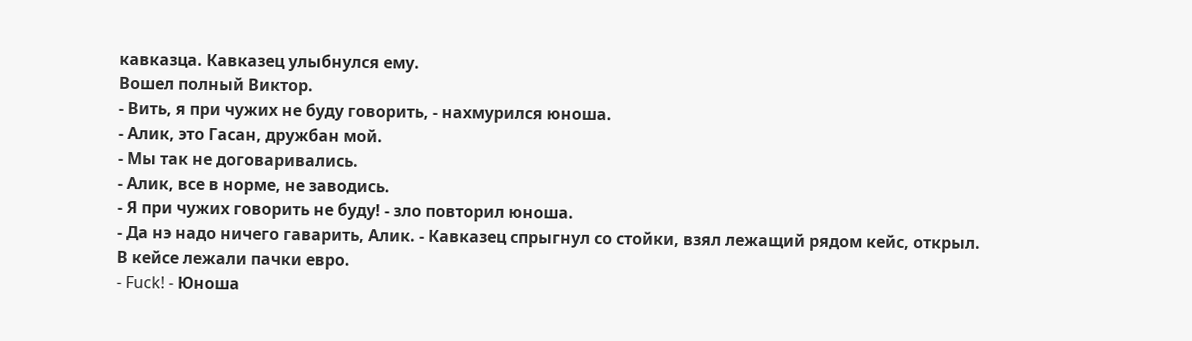кавказца. Кавказец улыбнулся ему.
Вошел полный Виктор.
- Вить, я при чужих не буду говорить, - нахмурился юноша.
- Алик, это Гасан, дружбан мой.
- Мы так не договаривались.
- Алик, все в норме, не заводись.
- Я при чужих говорить не буду! - зло повторил юноша.
- Да нэ надо ничего гаварить, Алик. - Кавказец спрыгнул со стойки, взял лежащий рядом кейс, открыл.
В кейсе лежали пачки евро.
- Fuck! - Юноша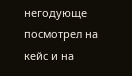негодующе посмотрел на кейс и на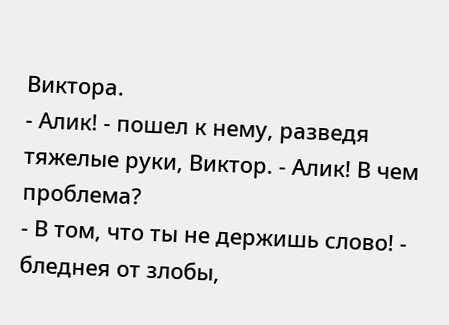Виктора.
- Алик! - пошел к нему, разведя тяжелые руки, Виктор. - Алик! В чем проблема?
- В том, что ты не держишь слово! - бледнея от злобы,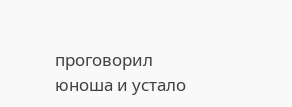проговорил юноша и устало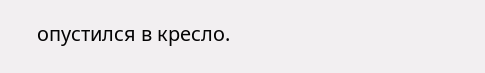опустился в кресло.